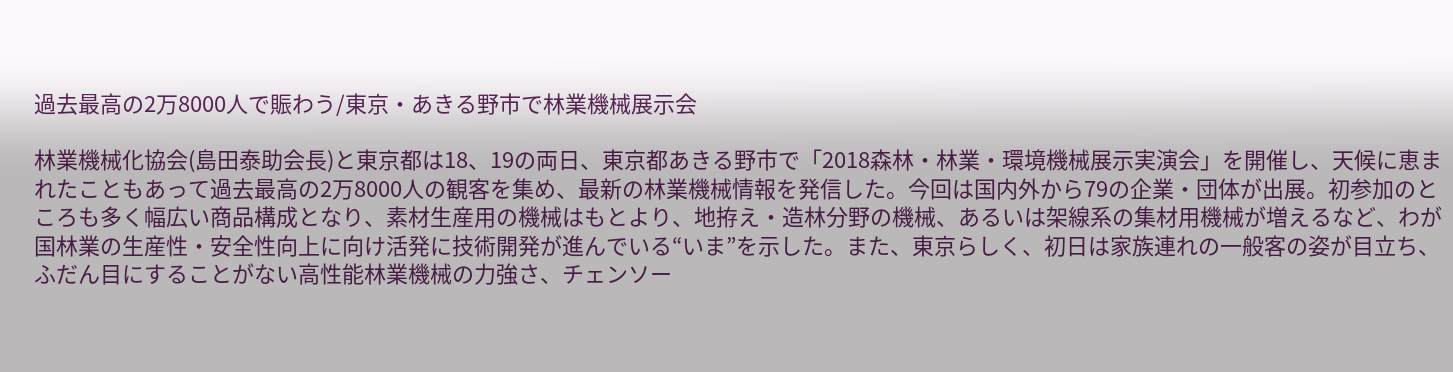過去最高の2万8000人で賑わう/東京・あきる野市で林業機械展示会

林業機械化協会(島田泰助会長)と東京都は18、19の両日、東京都あきる野市で「2018森林・林業・環境機械展示実演会」を開催し、天候に恵まれたこともあって過去最高の2万8000人の観客を集め、最新の林業機械情報を発信した。今回は国内外から79の企業・団体が出展。初参加のところも多く幅広い商品構成となり、素材生産用の機械はもとより、地拵え・造林分野の機械、あるいは架線系の集材用機械が増えるなど、わが国林業の生産性・安全性向上に向け活発に技術開発が進んでいる“いま”を示した。また、東京らしく、初日は家族連れの一般客の姿が目立ち、ふだん目にすることがない高性能林業機械の力強さ、チェンソー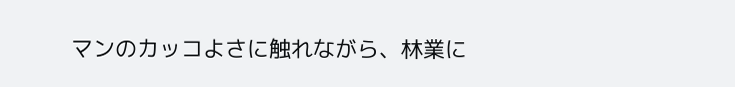マンのカッコよさに触れながら、林業に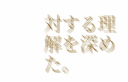対する理解を深めた。